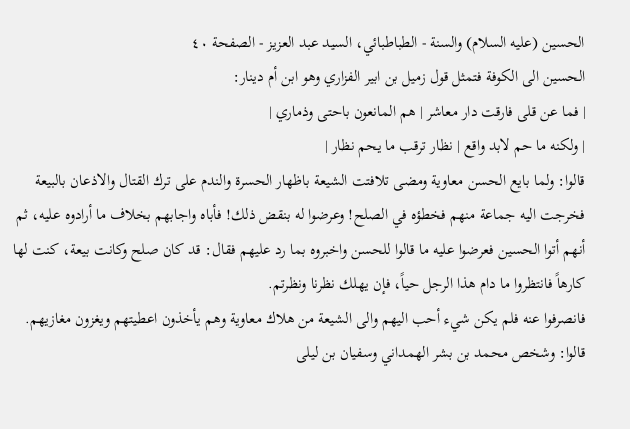الحسين (عليه السلام) والسنة - الطباطبائي، السيد عبد العزيز - الصفحة ٤٠
الحسين الى الكوفة فتمثل قول زميل بن ابير الفزاري وهو ابن أم دينار:
| فما عن قلى فارقت دار معاشر | هم المانعون باحتى وذماري |
| ولكنه ما حم لابد واقع | نظار ترقب ما يحم نظار |
قالوا: ولما بايع الحسن معاوية ومضى تلافتت الشيعة باظهار الحسرة والندم على ترك القتال والاذعان بالبيعة فخرجت اليه جماعة منهم فخطؤه في الصلح! وعرضوا له بنقض ذلك! فأباه واجابهم بخلاف ما أرادوه عليه، ثم أنهم أتوا الحسين فعرضوا عليه ما قالوا للحسن واخبروه بما رد عليهم فقال: قد كان صلح وكانت بيعة، كنت لها كارهاً فانتظروا ما دام هذا الرجل حياً، فإن يهلك نظرنا ونظرتم.
فانصرفوا عنه فلم يكن شيء أحب اليهم والى الشيعة من هلاك معاوية وهم يأخذون اعطيتهم ويغزون مغازيهم.
قالوا: وشخص محمد بن بشر الهمداني وسفيان بن ليلى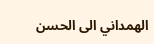الهمداني الى الحسن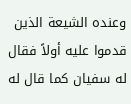وعنده الشيعة الذين قدموا عليه أولاً فقال له سفيان كما قال له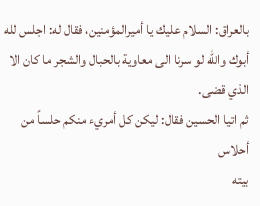بالعراق: السلام عليك يا أميرالمؤمنين، فقال له: اجلس لله أبوك والله لو سرنا الى معاوية بالحبال والشجر ما كان الا الذي قضى.
ثم اتيا الحسين فقال: ليكن كل أمريء منكم حلساً من أحلاس
بيته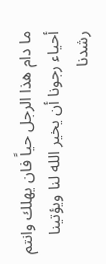ما دام هذا الرجل حياً فان يهلك وانتم أحياء رجونا أن يخير الله لنا ويؤتينا رشدنا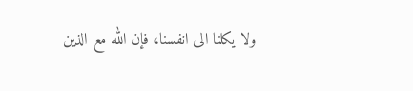ولا يكلنا الى انفسنا، فإن الله مع الذين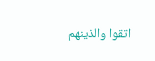اتقوا والذينهم